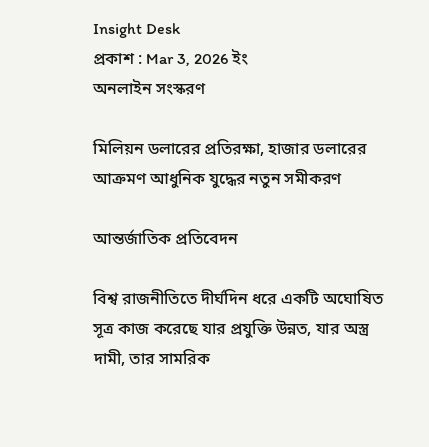Insight Desk
প্রকাশ : Mar 3, 2026 ইং
অনলাইন সংস্করণ

মিলিয়ন ডলারের প্রতিরক্ষা, হাজার ডলারের আক্রমণ আধুনিক যুদ্ধের নতুন সমীকরণ

আন্তর্জাতিক প্রতিবেদন

বিশ্ব রাজনীতিতে দীর্ঘদিন ধরে একটি অঘোষিত সূত্র কাজ করেছে যার প্রযুক্তি উন্নত, যার অস্ত্র দামী, তার সামরিক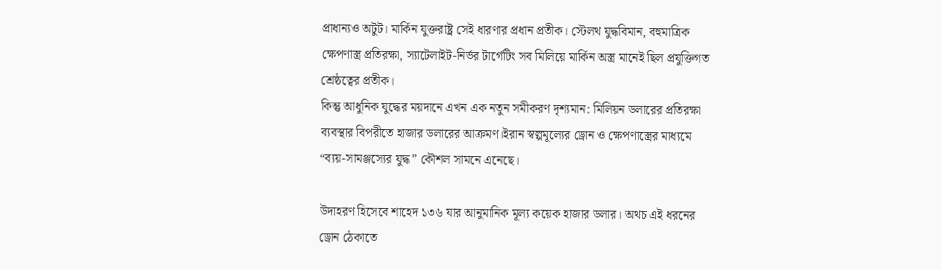প্রাধান্যও অটুট। মার্কিন যুক্তরাষ্ট্র সেই ধারণার প্রধান প্রতীক। স্টেলথ যুদ্ধবিমান, বহুমাত্রিক ক্ষেপণাস্ত্র প্রতিরক্ষা, স্যাটেলাইট-নির্ভর টার্গেটিং সব মিলিয়ে মার্কিন অস্ত্র মানেই ছিল প্রযুক্তিগত শ্রেষ্ঠত্বের প্রতীক।
কিন্তু আধুনিক যুদ্ধের ময়দানে এখন এক নতুন সমীকরণ দৃশ্যমান: মিলিয়ন ডলারের প্রতিরক্ষা ব্যবস্থার বিপরীতে হাজার ডলারের আক্রমণ।ইরান স্বল্পমূল্যের ড্রোন ও ক্ষেপণাস্ত্রের মাধ্যমে “ব্যয়-সামঞ্জস্যের যুদ্ধ” কৌশল সামনে এনেছে।

উদাহরণ হিসেবে শাহেদ ১৩৬ যার আনুমানিক মূল্য কয়েক হাজার ডলার। অথচ এই ধরনের ড্রোন ঠেকাতে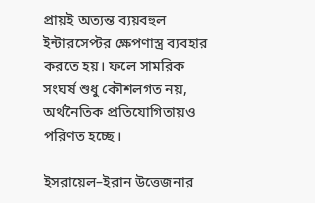প্রায়ই অত্যন্ত ব্যয়বহুল ইন্টারসেপ্টর ক্ষেপণাস্ত্র ব্যবহার করতে হয়। ফলে সামরিক সংঘর্ষ শুধু কৌশলগত নয়, অর্থনৈতিক প্রতিযোগিতায়ও পরিণত হচ্ছে।

ইসরায়েল–ইরান উত্তেজনার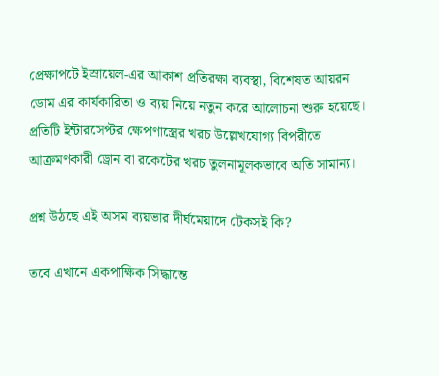প্রেক্ষাপটে ইস্রায়েল-এর আকাশ প্রতিরক্ষা ব্যবস্থা, বিশেষত আয়রন ডোম এর কার্যকারিতা ও ব্যয় নিয়ে নতুন করে আলোচনা শুরু হয়েছে। প্রতিটি ইন্টারসেপ্টর ক্ষেপণাস্ত্রের খরচ উল্লেখযোগ্য বিপরীতে আক্রমণকারী ড্রোন বা রকেটের খরচ তুলনামূলকভাবে অতি সামান্য।

প্রশ্ন উঠছে এই অসম ব্যয়ভার দীর্ঘমেয়াদে টেকসই কি?

তবে এখানে একপাক্ষিক সিদ্ধান্তে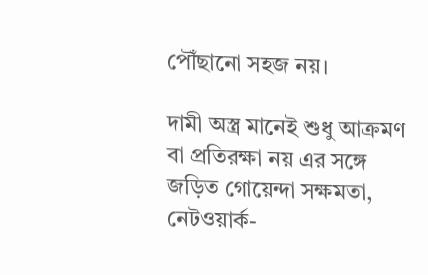পৌঁছানো সহজ নয়।

দামী অস্ত্র মানেই শুধু আক্রমণ বা প্রতিরক্ষা নয় এর সঙ্গে জড়িত গোয়েন্দা সক্ষমতা, নেটওয়ার্ক-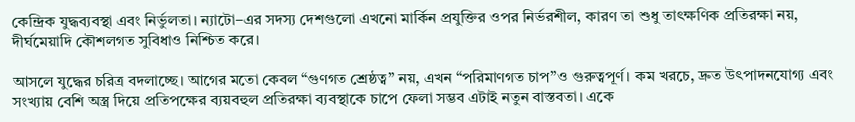কেন্দ্রিক যুদ্ধব্যবস্থা এবং নির্ভুলতা। ন্যাটো–এর সদস্য দেশগুলো এখনো মার্কিন প্রযুক্তির ওপর নির্ভরশীল, কারণ তা শুধু তাৎক্ষণিক প্রতিরক্ষা নয়, দীর্ঘমেয়াদি কৌশলগত সুবিধাও নিশ্চিত করে।

আসলে যুদ্ধের চরিত্র বদলাচ্ছে। আগের মতো কেবল “গুণগত শ্রেষ্ঠত্ব” নয়, এখন “পরিমাণগত চাপ”ও গুরুত্বপূর্ণ। কম খরচে, দ্রুত উৎপাদনযোগ্য এবং সংখ্যায় বেশি অস্ত্র দিয়ে প্রতিপক্ষের ব্যয়বহুল প্রতিরক্ষা ব্যবস্থাকে চাপে ফেলা সম্ভব এটাই নতুন বাস্তবতা। একে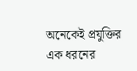অনেকেই প্রযুক্তির এক ধরনের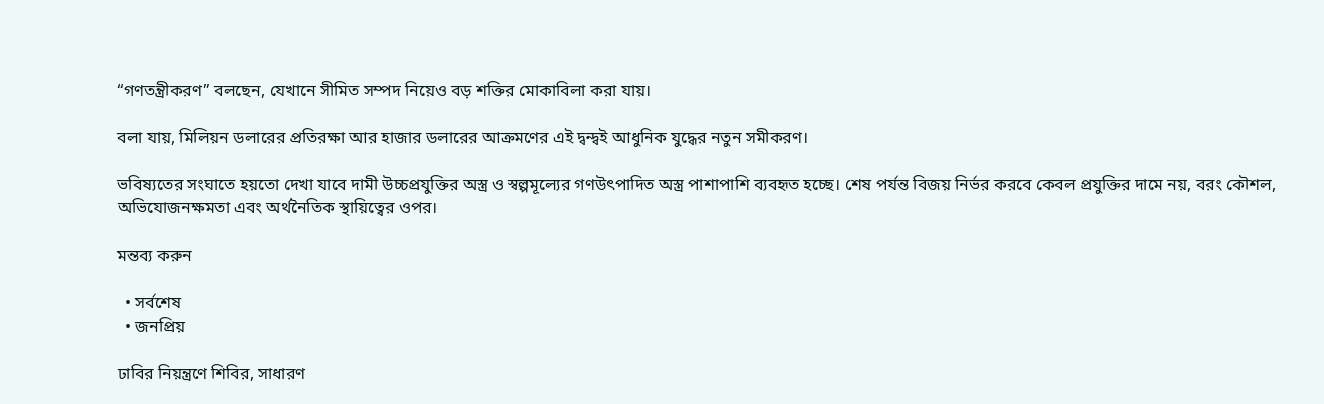“গণতন্ত্রীকরণ” বলছেন, যেখানে সীমিত সম্পদ নিয়েও বড় শক্তির মোকাবিলা করা যায়।

বলা যায়, মিলিয়ন ডলারের প্রতিরক্ষা আর হাজার ডলারের আক্রমণের এই দ্বন্দ্বই আধুনিক যুদ্ধের নতুন সমীকরণ।

ভবিষ্যতের সংঘাতে হয়তো দেখা যাবে দামী উচ্চপ্রযুক্তির অস্ত্র ও স্বল্পমূল্যের গণউৎপাদিত অস্ত্র পাশাপাশি ব্যবহৃত হচ্ছে। শেষ পর্যন্ত বিজয় নির্ভর করবে কেবল প্রযুক্তির দামে নয়, বরং কৌশল, অভিযোজনক্ষমতা এবং অর্থনৈতিক স্থায়িত্বের ওপর।

মন্তব্য করুন

  • সর্বশেষ
  • জনপ্রিয়

ঢাবির নিয়ন্ত্রণে শিবির, সাধারণ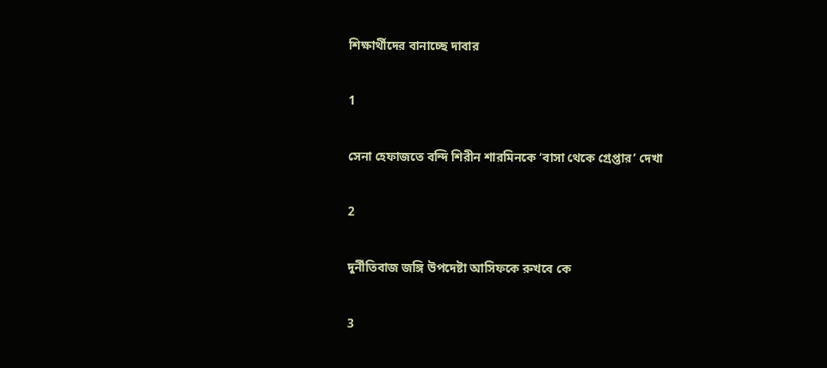শিক্ষার্থীদের বানাচ্ছে দাবার

1

সেনা হেফাজতে বন্দি শিরীন শারমিনকে ‘বাসা থেকে গ্রেপ্তার’ দেখা

2

দুর্নীতিবাজ জঙ্গি উপদেষ্টা আসিফকে রুখবে কে

3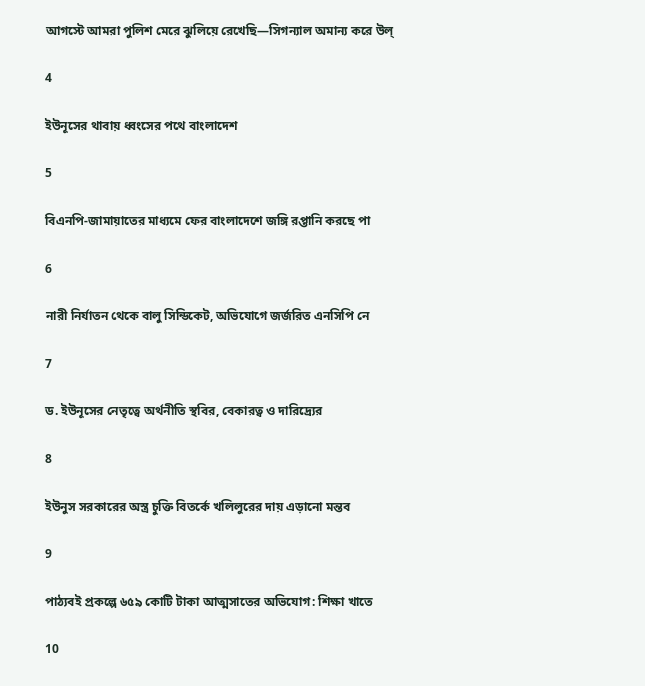আগস্টে আমরা পুলিশ মেরে ঝুলিয়ে রেখেছি—সিগন্যাল অমান্য করে উল্

4

ইউনূসের থাবায় ধ্বংসের পথে বাংলাদেশ

5

বিএনপি-জামায়াতের মাধ্যমে ফের বাংলাদেশে জঙ্গি রপ্তানি করছে পা

6

নারী নির্যাতন থেকে বালু সিন্ডিকেট, অভিযোগে জর্জরিত এনসিপি নে

7

ড. ইউনূসের নেতৃত্বে অর্থনীতি স্থবির, বেকারত্ব ও দারিদ্র্যের

8

ইউনুস সরকারের অস্ত্র চুক্তি বিতর্কে খলিলুরের দায় এড়ানো মন্তব

9

পাঠ্যবই প্রকল্পে ৬৫৯ কোটি টাকা আত্মসাতের অভিযোগ: শিক্ষা খাতে

10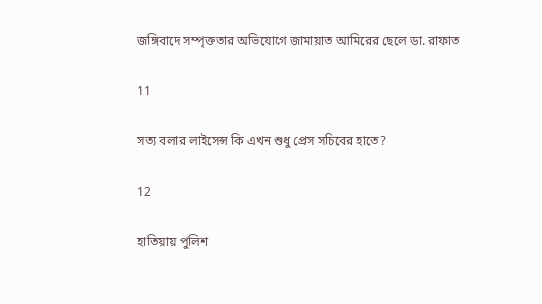জঙ্গিবাদে সম্পৃক্ততার অভিযোগে জামায়াত আমিরের ছেলে ডা. রাফাত

11

সত্য বলার লাইসেন্স কি এখন শুধু প্রেস সচিবের হাতে?

12

হাতিয়ায় পুলিশ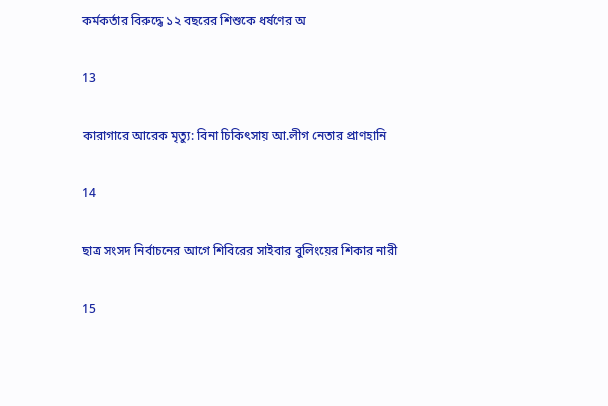কর্মকর্তার বিরুদ্ধে ১২ বছরের শিশুকে ধর্ষণের অ

13

কারাগারে আরেক মৃত্যু: বিনা চিকিৎসায় আ.লীগ নেতার প্রাণহানি

14

ছাত্র সংসদ নির্বাচনের আগে শিবিরের সাইবার বুলিংয়ের শিকার নারী

15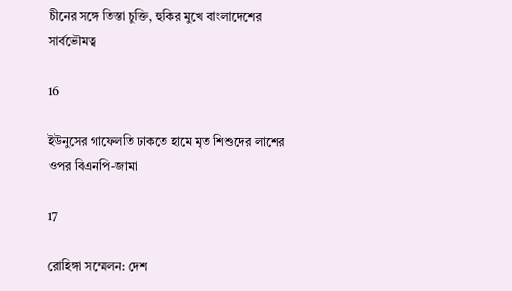চীনের সঙ্গে তিস্তা চুক্তি, হুকির মুখে বাংলাদেশের সার্বভৌমত্ব

16

ইউনুসের গাফেলতি ঢাকতে হামে মৃত শিশুদের লাশের ওপর বিএনপি-জামা

17

রোহিঙ্গা সম্মেলন: দেশ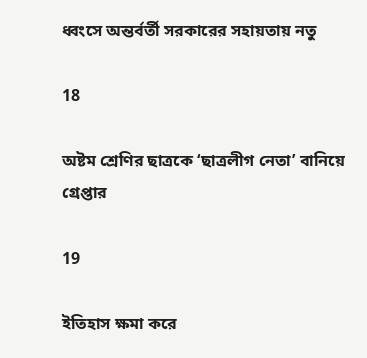ধ্বংসে অন্তর্বর্তী সরকারের সহায়তায় নতু

18

অষ্টম শ্রেণির ছাত্রকে ‘ছাত্রলীগ নেতা’ বানিয়ে গ্রেপ্তার

19

ইতিহাস ক্ষমা করে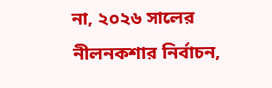না, ২০২৬ সালের নীলনকশার নির্বাচন,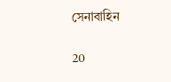সেনাবাহিন

20